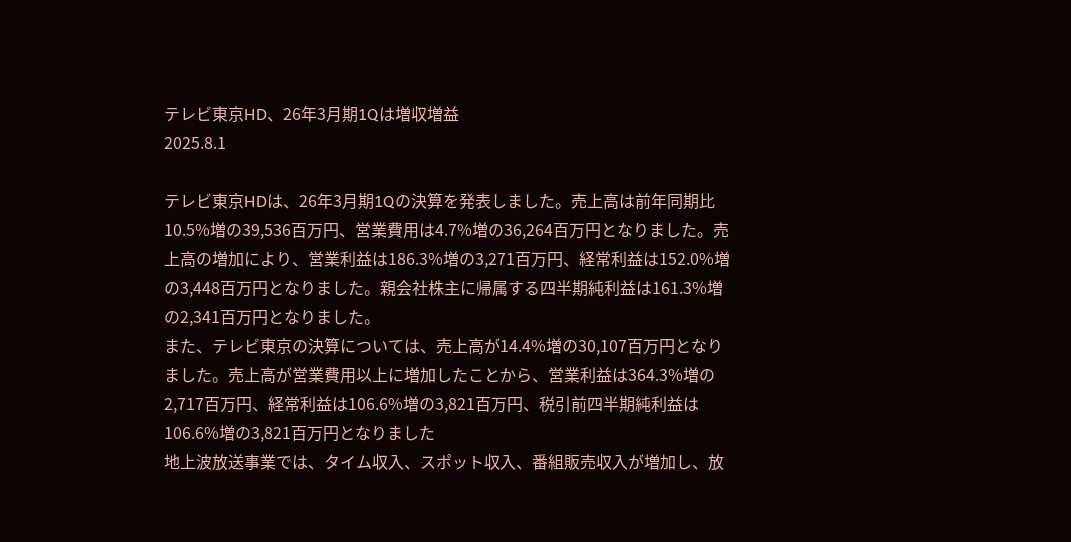テレビ東京HD、26年3月期1Qは増収増益
2025.8.1

テレビ東京HDは、26年3月期1Qの決算を発表しました。売上高は前年同期比10.5%増の39,536百万円、営業費用は4.7%増の36,264百万円となりました。売上高の増加により、営業利益は186.3%増の3,271百万円、経常利益は152.0%増の3,448百万円となりました。親会社株主に帰属する四半期純利益は161.3%増の2,341百万円となりました。
また、テレビ東京の決算については、売上高が14.4%増の30,107百万円となりました。売上高が営業費用以上に増加したことから、営業利益は364.3%増の2,717百万円、経常利益は106.6%増の3,821百万円、税引前四半期純利益は106.6%増の3,821百万円となりました
地上波放送事業では、タイム収入、スポット収入、番組販売収入が増加し、放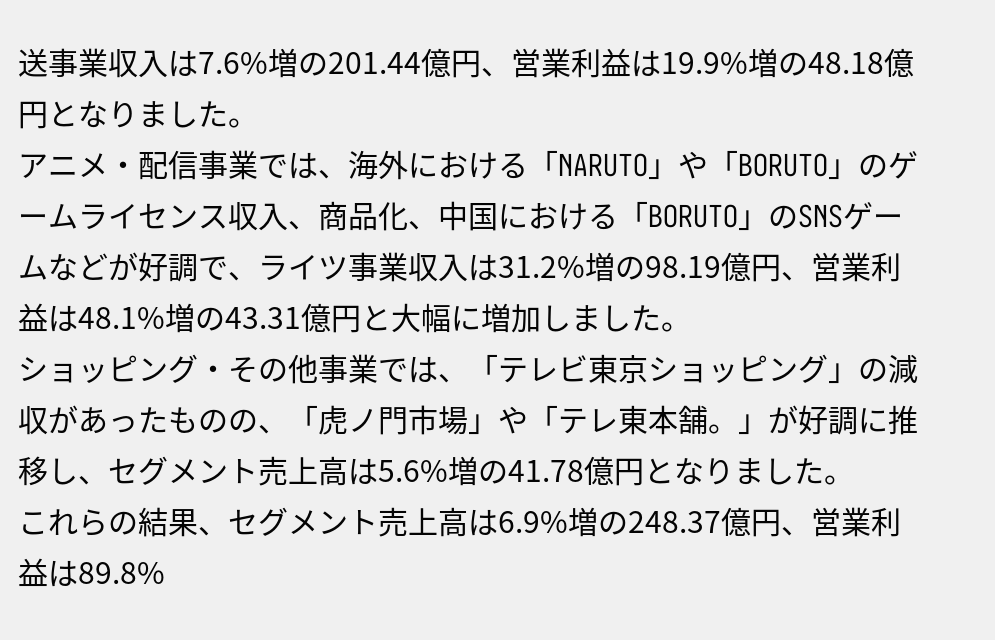送事業収入は7.6%増の201.44億円、営業利益は19.9%増の48.18億円となりました。
アニメ・配信事業では、海外における「NARUTO」や「BORUTO」のゲームライセンス収入、商品化、中国における「BORUTO」のSNSゲームなどが好調で、ライツ事業収入は31.2%増の98.19億円、営業利益は48.1%増の43.31億円と大幅に増加しました。
ショッピング・その他事業では、「テレビ東京ショッピング」の減収があったものの、「虎ノ門市場」や「テレ東本舗。」が好調に推移し、セグメント売上高は5.6%増の41.78億円となりました。
これらの結果、セグメント売上高は6.9%増の248.37億円、営業利益は89.8%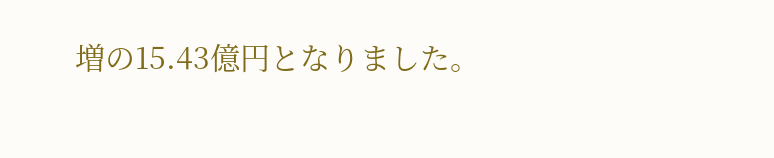増の15.43億円となりました。